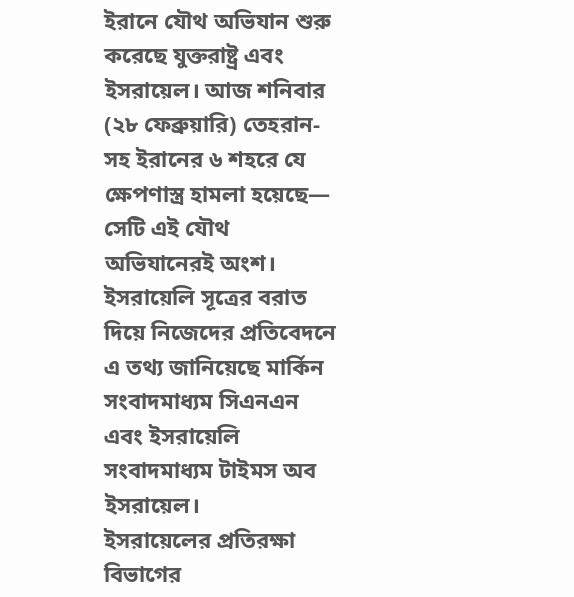ইরানে যৌথ অভিযান শুরু করেছে যুক্তরাষ্ট্র এবং ইসরায়েল। আজ শনিবার (২৮ ফেব্রুয়ারি) তেহরান-সহ ইরানের ৬ শহরে যে ক্ষেপণাস্ত্র হামলা হয়েছে— সেটি এই যৌথ অভিযানেরই অংশ।
ইসরায়েলি সূত্রের বরাত দিয়ে নিজেদের প্রতিবেদনে এ তথ্য জানিয়েছে মার্কিন সংবাদমাধ্যম সিএনএন এবং ইসরায়েলি সংবাদমাধ্যম টাইমস অব ইসরায়েল।
ইসরায়েলের প্রতিরক্ষা বিভাগের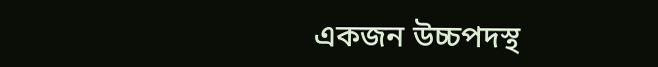একজন উচ্চপদস্থ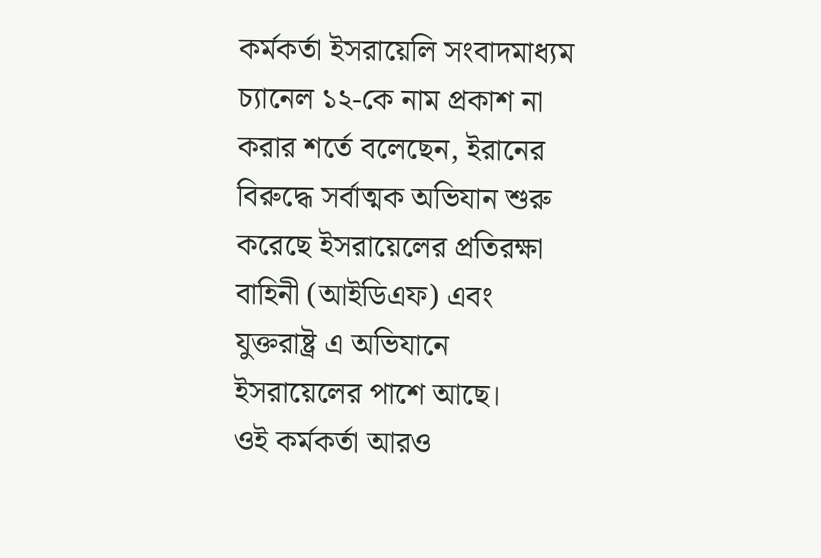কর্মকর্তা ইসরায়েলি সংবাদমাধ্যম চ্যানেল ১২-কে নাম প্রকাশ না করার শর্তে বলেছেন, ইরানের বিরুদ্ধে সর্বাত্মক অভিযান শুরু করেছে ইসরায়েলের প্রতিরক্ষা বাহিনী (আইডিএফ) এবং যুক্তরাষ্ট্র এ অভিযানে ইসরায়েলের পাশে আছে।
ওই কর্মকর্তা আরও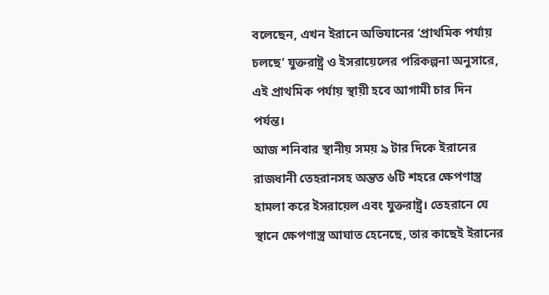বলেছেন, এখন ইরানে অভিযানের ‘প্রাথমিক পর্যায় চলছে’ যুক্তরাষ্ট্র ও ইসরায়েলের পরিকল্পনা অনুসারে, এই প্রাথমিক পর্যায় স্থায়ী হবে আগামী চার দিন পর্যন্ত।
আজ শনিবার স্থানীয় সময় ৯ টার দিকে ইরানের রাজধানী তেহরানসহ অন্তত ৬টি শহরে ক্ষেপণাস্ত্র হামলা করে ইসরায়েল এবং যুক্তরাষ্ট্র। তেহরানে যে স্থানে ক্ষেপণাস্ত্র আঘাত হেনেছে, তার কাছেই ইরানের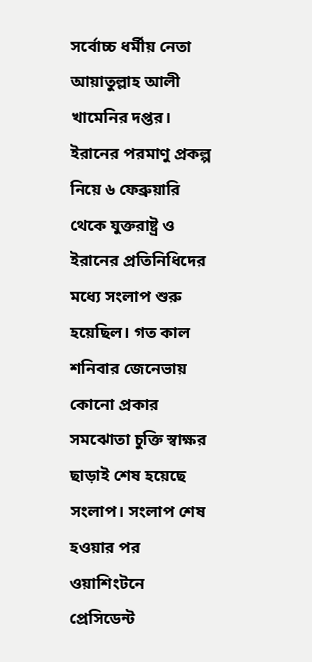সর্বোচ্চ ধর্মীয় নেতা আয়াতুল্লাহ আলী খামেনির দপ্তর।
ইরানের পরমাণু প্রকল্প নিয়ে ৬ ফেব্রুয়ারি থেকে যুক্তরাষ্ট্র ও ইরানের প্রতিনিধিদের মধ্যে সংলাপ শুরু হয়েছিল। গত কাল শনিবার জেনেভায় কোনো প্রকার সমঝোতা চুক্তি স্বাক্ষর ছাড়াই শেষ হয়েছে সংলাপ। সংলাপ শেষ হওয়ার পর ওয়াশিংটনে প্রেসিডেন্ট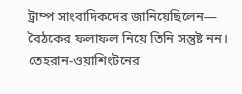ট্রাম্প সাংবাদিকদের জানিয়েছিলেন— বৈঠকের ফলাফল নিয়ে তিনি সন্তুষ্ট নন।
তেহরান-ওয়াশিংটনের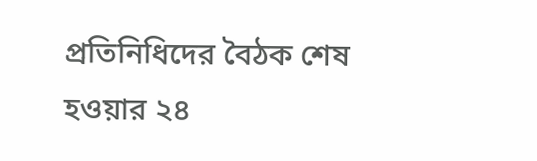প্রতিনিধিদের বৈঠক শেষ হওয়ার ২৪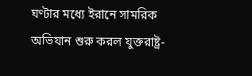ঘণ্টার মধ্যে ইরানে সামরিক অভিযান শুরু করল যুক্তরাষ্ট্র-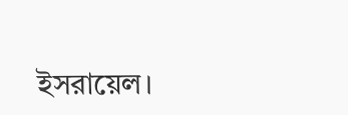ইসরায়েল।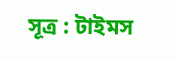সূত্র : টাইমস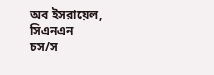অব ইসরায়েল, সিএনএন
চস/স